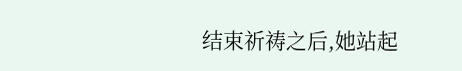结束祈祷之后,她站起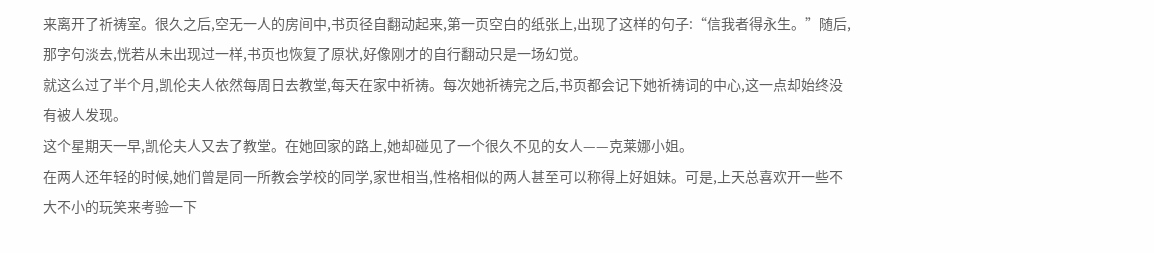来离开了祈祷室。很久之后,空无一人的房间中,书页径自翻动起来,第一页空白的纸张上,出现了这样的句子:“信我者得永生。”随后,那字句淡去,恍若从未出现过一样,书页也恢复了原状,好像刚才的自行翻动只是一场幻觉。
就这么过了半个月,凯伦夫人依然每周日去教堂,每天在家中祈祷。每次她祈祷完之后,书页都会记下她祈祷词的中心,这一点却始终没有被人发现。
这个星期天一早,凯伦夫人又去了教堂。在她回家的路上,她却碰见了一个很久不见的女人——克莱娜小姐。
在两人还年轻的时候,她们曾是同一所教会学校的同学,家世相当,性格相似的两人甚至可以称得上好姐妹。可是,上天总喜欢开一些不大不小的玩笑来考验一下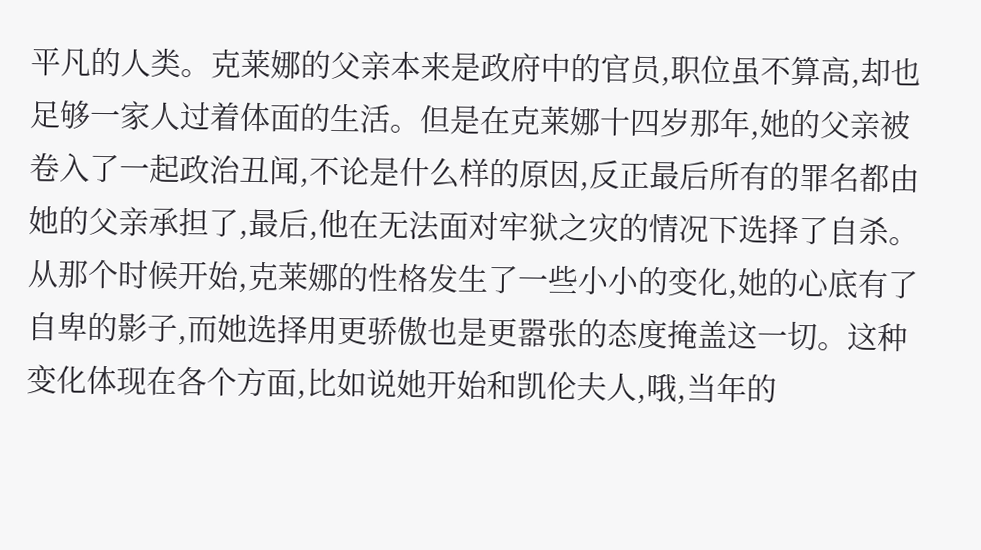平凡的人类。克莱娜的父亲本来是政府中的官员,职位虽不算高,却也足够一家人过着体面的生活。但是在克莱娜十四岁那年,她的父亲被卷入了一起政治丑闻,不论是什么样的原因,反正最后所有的罪名都由她的父亲承担了,最后,他在无法面对牢狱之灾的情况下选择了自杀。从那个时候开始,克莱娜的性格发生了一些小小的变化,她的心底有了自卑的影子,而她选择用更骄傲也是更嚣张的态度掩盖这一切。这种变化体现在各个方面,比如说她开始和凯伦夫人,哦,当年的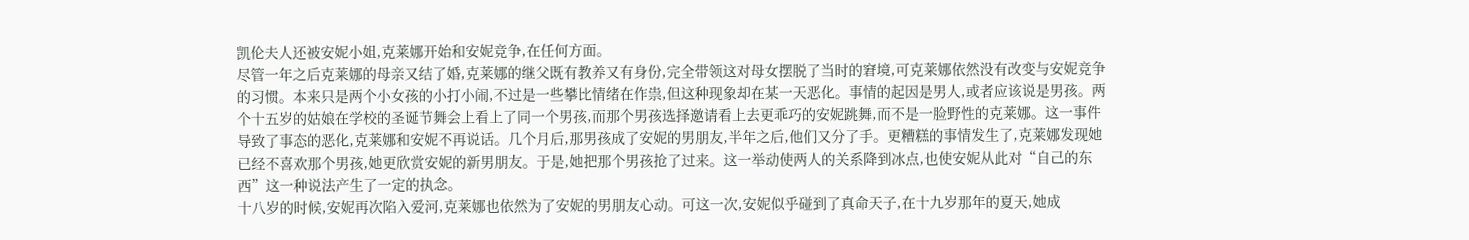凯伦夫人还被安妮小姐,克莱娜开始和安妮竞争,在任何方面。
尽管一年之后克莱娜的母亲又结了婚,克莱娜的继父既有教养又有身份,完全带领这对母女摆脱了当时的窘境,可克莱娜依然没有改变与安妮竞争的习惯。本来只是两个小女孩的小打小闹,不过是一些攀比情绪在作祟,但这种现象却在某一天恶化。事情的起因是男人,或者应该说是男孩。两个十五岁的姑娘在学校的圣诞节舞会上看上了同一个男孩,而那个男孩选择邀请看上去更乖巧的安妮跳舞,而不是一脸野性的克莱娜。这一事件导致了事态的恶化,克莱娜和安妮不再说话。几个月后,那男孩成了安妮的男朋友,半年之后,他们又分了手。更糟糕的事情发生了,克莱娜发现她已经不喜欢那个男孩,她更欣赏安妮的新男朋友。于是,她把那个男孩抢了过来。这一举动使两人的关系降到冰点,也使安妮从此对“自己的东西”这一种说法产生了一定的执念。
十八岁的时候,安妮再次陷入爱河,克莱娜也依然为了安妮的男朋友心动。可这一次,安妮似乎碰到了真命天子,在十九岁那年的夏天,她成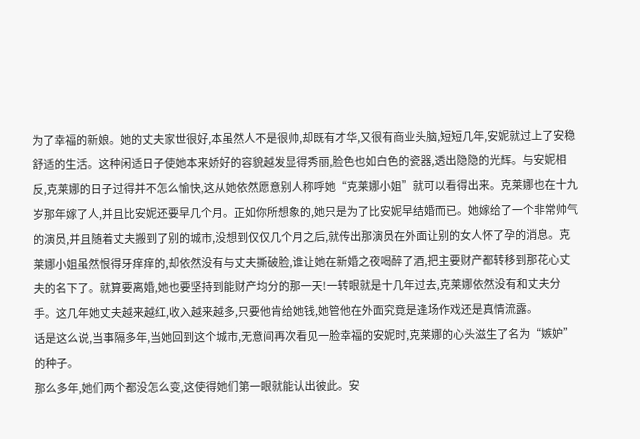为了幸福的新娘。她的丈夫家世很好,本虽然人不是很帅,却既有才华,又很有商业头脑,短短几年,安妮就过上了安稳舒适的生活。这种闲适日子使她本来娇好的容貌越发显得秀丽,脸色也如白色的瓷器,透出隐隐的光辉。与安妮相反,克莱娜的日子过得并不怎么愉快,这从她依然愿意别人称呼她“克莱娜小姐”就可以看得出来。克莱娜也在十九岁那年嫁了人,并且比安妮还要早几个月。正如你所想象的,她只是为了比安妮早结婚而已。她嫁给了一个非常帅气的演员,并且随着丈夫搬到了别的城市,没想到仅仅几个月之后,就传出那演员在外面让别的女人怀了孕的消息。克莱娜小姐虽然恨得牙痒痒的,却依然没有与丈夫撕破脸,谁让她在新婚之夜喝醉了酒,把主要财产都转移到那花心丈夫的名下了。就算要离婚,她也要坚持到能财产均分的那一天!一转眼就是十几年过去,克莱娜依然没有和丈夫分手。这几年她丈夫越来越红,收入越来越多,只要他肯给她钱,她管他在外面究竟是逢场作戏还是真情流露。
话是这么说,当事隔多年,当她回到这个城市,无意间再次看见一脸幸福的安妮时,克莱娜的心头滋生了名为“嫉妒”的种子。
那么多年,她们两个都没怎么变,这使得她们第一眼就能认出彼此。安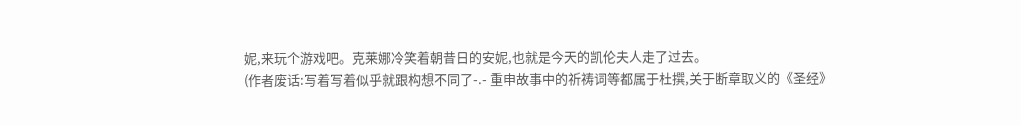妮,来玩个游戏吧。克莱娜冷笑着朝昔日的安妮,也就是今天的凯伦夫人走了过去。
(作者废话:写着写着似乎就跟构想不同了-.- 重申故事中的祈祷词等都属于杜撰,关于断章取义的《圣经》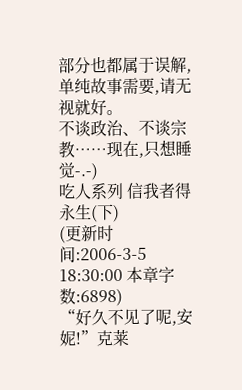部分也都属于误解,单纯故事需要,请无视就好。
不谈政治、不谈宗教……现在,只想睡觉-.-)
吃人系列 信我者得永生(下)
(更新时间:2006-3-5 18:30:00 本章字数:6898)
“好久不见了呢,安妮!”克莱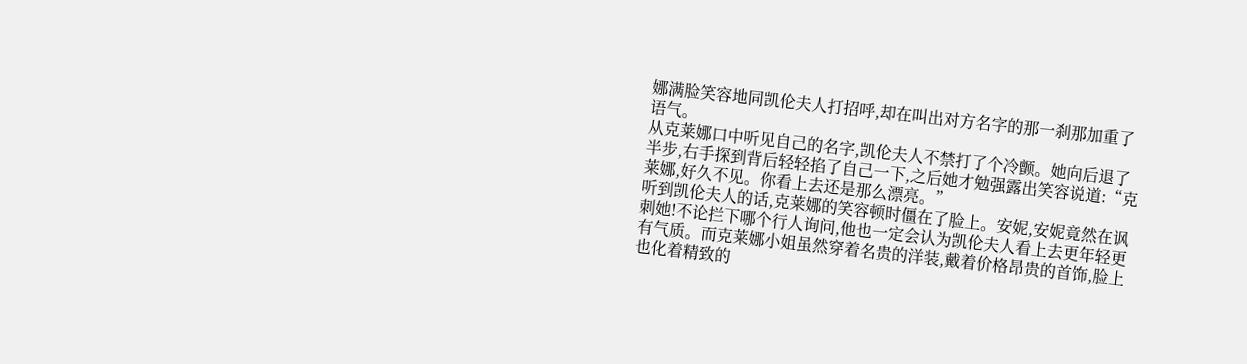娜满脸笑容地同凯伦夫人打招呼,却在叫出对方名字的那一刹那加重了语气。
从克莱娜口中听见自己的名字,凯伦夫人不禁打了个冷颤。她向后退了半步,右手探到背后轻轻掐了自己一下,之后她才勉强露出笑容说道:“克莱娜,好久不见。你看上去还是那么漂亮。”
听到凯伦夫人的话,克莱娜的笑容顿时僵在了脸上。安妮,安妮竟然在讽刺她!不论拦下哪个行人询问,他也一定会认为凯伦夫人看上去更年轻更有气质。而克莱娜小姐虽然穿着名贵的洋装,戴着价格昂贵的首饰,脸上也化着精致的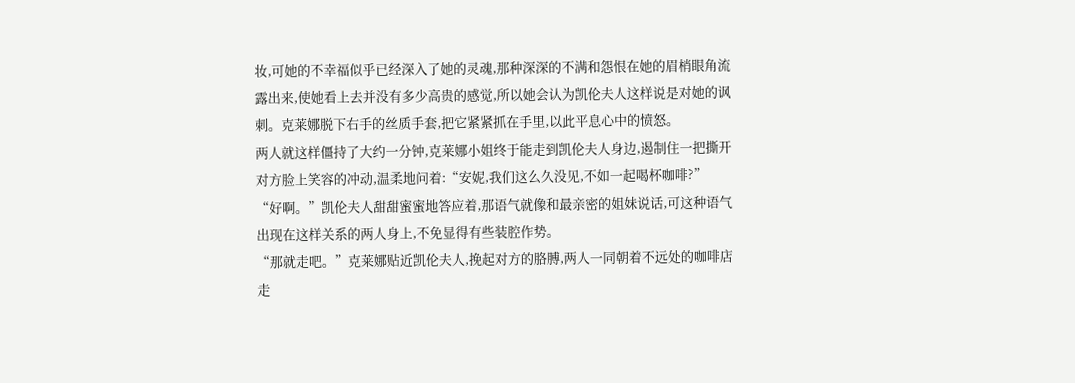妆,可她的不幸福似乎已经深入了她的灵魂,那种深深的不满和怨恨在她的眉梢眼角流露出来,使她看上去并没有多少高贵的感觉,所以她会认为凯伦夫人这样说是对她的讽刺。克莱娜脱下右手的丝质手套,把它紧紧抓在手里,以此平息心中的愤怒。
两人就这样僵持了大约一分钟,克莱娜小姐终于能走到凯伦夫人身边,遏制住一把撕开对方脸上笑容的冲动,温柔地问着:“安妮,我们这么久没见,不如一起喝杯咖啡?”
“好啊。”凯伦夫人甜甜蜜蜜地答应着,那语气就像和最亲密的姐妹说话,可这种语气出现在这样关系的两人身上,不免显得有些装腔作势。
“那就走吧。”克莱娜贴近凯伦夫人,挽起对方的胳膊,两人一同朝着不远处的咖啡店走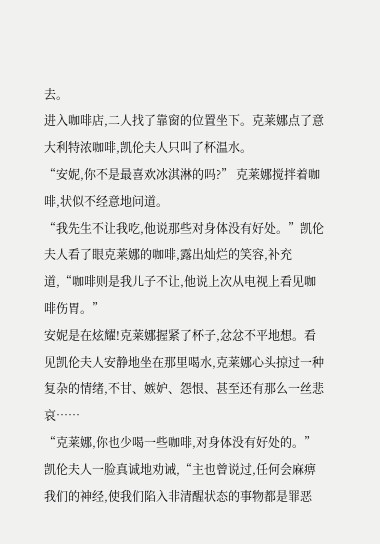去。
进入咖啡店,二人找了靠窗的位置坐下。克莱娜点了意大利特浓咖啡,凯伦夫人只叫了杯温水。
“安妮,你不是最喜欢冰淇淋的吗?” 克莱娜搅拌着咖啡,状似不经意地问道。
“我先生不让我吃,他说那些对身体没有好处。”凯伦夫人看了眼克莱娜的咖啡,露出灿烂的笑容,补充道,“咖啡则是我儿子不让,他说上次从电视上看见咖啡伤胃。”
安妮是在炫耀!克莱娜握紧了杯子,忿忿不平地想。看见凯伦夫人安静地坐在那里喝水,克莱娜心头掠过一种复杂的情绪,不甘、嫉妒、怨恨、甚至还有那么一丝悲哀……
“克莱娜,你也少喝一些咖啡,对身体没有好处的。”凯伦夫人一脸真诚地劝诫,“主也曾说过,任何会麻痹我们的神经,使我们陷入非清醒状态的事物都是罪恶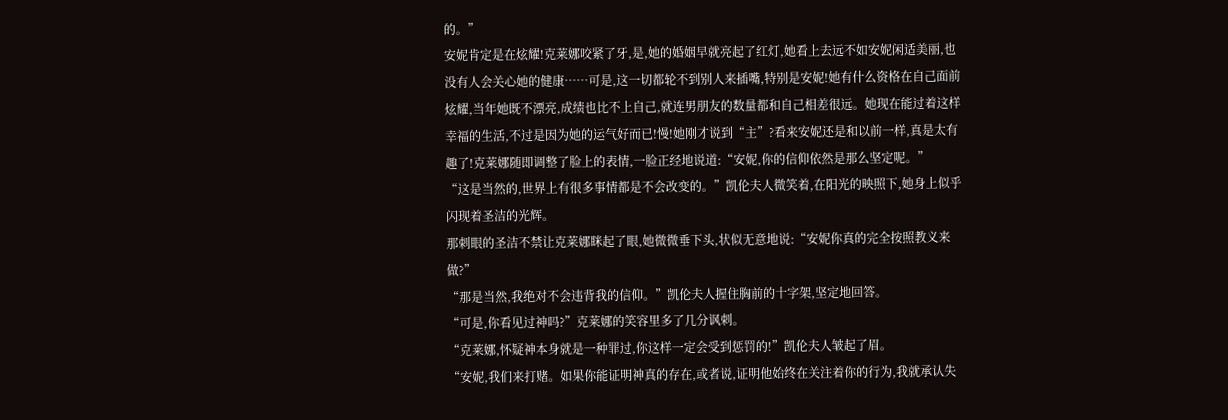的。”
安妮肯定是在炫耀!克莱娜咬紧了牙,是,她的婚姻早就亮起了红灯,她看上去远不如安妮闲适美丽,也没有人会关心她的健康……可是,这一切都轮不到别人来插嘴,特别是安妮!她有什么资格在自己面前炫耀,当年她既不漂亮,成绩也比不上自己,就连男朋友的数量都和自己相差很远。她现在能过着这样幸福的生活,不过是因为她的运气好而已!慢!她刚才说到“主”?看来安妮还是和以前一样,真是太有趣了!克莱娜随即调整了脸上的表情,一脸正经地说道:“安妮,你的信仰依然是那么坚定呢。”
“这是当然的,世界上有很多事情都是不会改变的。”凯伦夫人微笑着,在阳光的映照下,她身上似乎闪现着圣洁的光辉。
那刺眼的圣洁不禁让克莱娜眯起了眼,她微微垂下头,状似无意地说:“安妮你真的完全按照教义来做?”
“那是当然,我绝对不会违背我的信仰。”凯伦夫人握住胸前的十字架,坚定地回答。
“可是,你看见过神吗?”克莱娜的笑容里多了几分讽刺。
“克莱娜,怀疑神本身就是一种罪过,你这样一定会受到惩罚的!”凯伦夫人皱起了眉。
“安妮,我们来打赌。如果你能证明神真的存在,或者说,证明他始终在关注着你的行为,我就承认失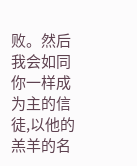败。然后我会如同你一样成为主的信徒,以他的羔羊的名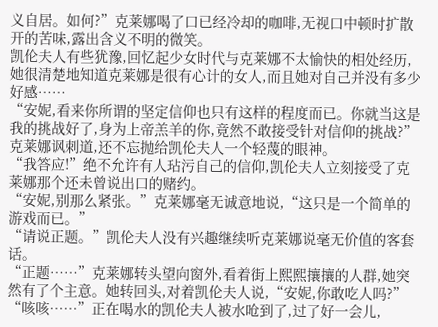义自居。如何?”克莱娜喝了口已经冷却的咖啡,无视口中顿时扩散开的苦味,露出含义不明的微笑。
凯伦夫人有些犹豫,回忆起少女时代与克莱娜不太愉快的相处经历,她很清楚地知道克莱娜是很有心计的女人,而且她对自己并没有多少好感……
“安妮,看来你所谓的坚定信仰也只有这样的程度而已。你就当这是我的挑战好了,身为上帝羔羊的你,竟然不敢接受针对信仰的挑战?”克莱娜讽刺道,还不忘抛给凯伦夫人一个轻蔑的眼神。
“我答应!”绝不允许有人玷污自己的信仰,凯伦夫人立刻接受了克莱娜那个还未曾说出口的赌约。
“安妮,别那么紧张。”克莱娜毫无诚意地说,“这只是一个简单的游戏而已。”
“请说正题。”凯伦夫人没有兴趣继续听克莱娜说毫无价值的客套话。
“正题……”克莱娜转头望向窗外,看着街上熙熙攘攘的人群,她突然有了个主意。她转回头,对着凯伦夫人说,“安妮,你敢吃人吗?”
“咳咳……”正在喝水的凯伦夫人被水呛到了,过了好一会儿,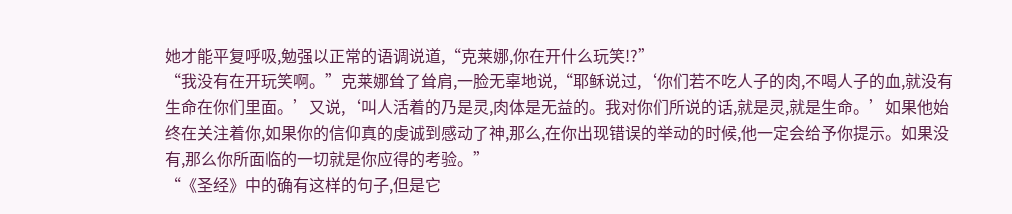她才能平复呼吸,勉强以正常的语调说道,“克莱娜,你在开什么玩笑!?”
“我没有在开玩笑啊。”克莱娜耸了耸肩,一脸无辜地说,“耶稣说过,‘你们若不吃人子的肉,不喝人子的血,就没有生命在你们里面。’又说,‘叫人活着的乃是灵,肉体是无益的。我对你们所说的话,就是灵,就是生命。’如果他始终在关注着你,如果你的信仰真的虔诚到感动了神,那么,在你出现错误的举动的时候,他一定会给予你提示。如果没有,那么你所面临的一切就是你应得的考验。”
“《圣经》中的确有这样的句子,但是它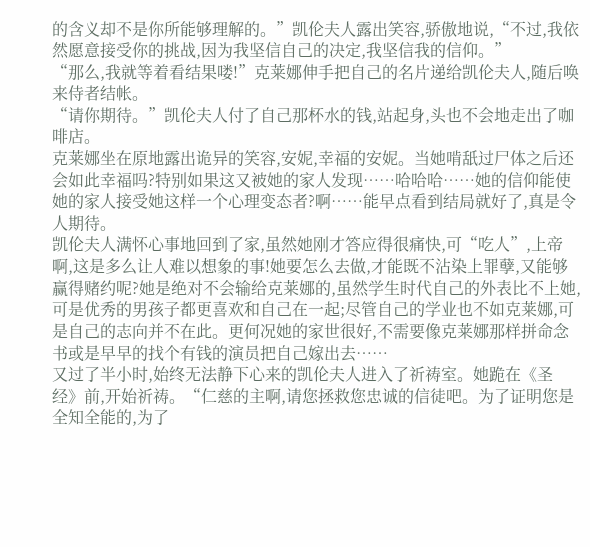的含义却不是你所能够理解的。”凯伦夫人露出笑容,骄傲地说,“不过,我依然愿意接受你的挑战,因为我坚信自己的决定,我坚信我的信仰。”
“那么,我就等着看结果喽!”克莱娜伸手把自己的名片递给凯伦夫人,随后唤来侍者结帐。
“请你期待。”凯伦夫人付了自己那杯水的钱,站起身,头也不会地走出了咖啡店。
克莱娜坐在原地露出诡异的笑容,安妮,幸福的安妮。当她啃舐过尸体之后还会如此幸福吗?特别如果这又被她的家人发现……哈哈哈……她的信仰能使她的家人接受她这样一个心理变态者?啊……能早点看到结局就好了,真是令人期待。
凯伦夫人满怀心事地回到了家,虽然她刚才答应得很痛快,可“吃人”,上帝啊,这是多么让人难以想象的事!她要怎么去做,才能既不沾染上罪孽,又能够赢得赌约呢?她是绝对不会输给克莱娜的,虽然学生时代自己的外表比不上她,可是优秀的男孩子都更喜欢和自己在一起;尽管自己的学业也不如克莱娜,可是自己的志向并不在此。更何况她的家世很好,不需要像克莱娜那样拼命念书或是早早的找个有钱的演员把自己嫁出去……
又过了半小时,始终无法静下心来的凯伦夫人进入了祈祷室。她跪在《圣经》前,开始祈祷。“仁慈的主啊,请您拯救您忠诚的信徒吧。为了证明您是全知全能的,为了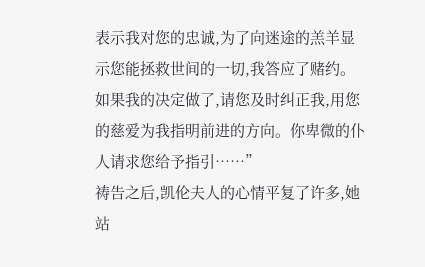表示我对您的忠诚,为了向迷途的羔羊显示您能拯救世间的一切,我答应了赌约。如果我的决定做了,请您及时纠正我,用您的慈爱为我指明前进的方向。你卑微的仆人请求您给予指引……”
祷告之后,凯伦夫人的心情平复了许多,她站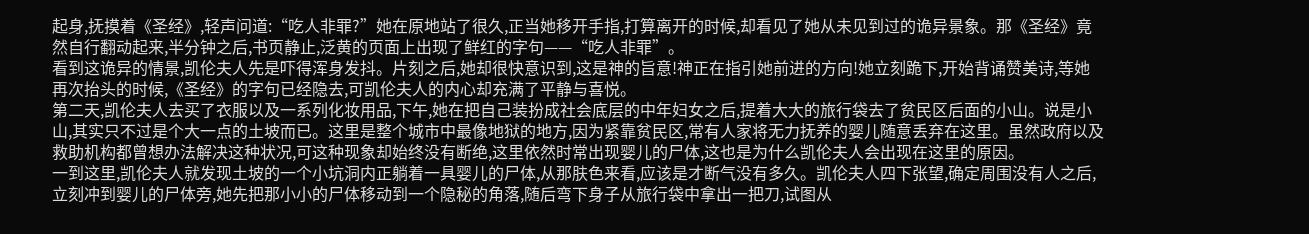起身,抚摸着《圣经》,轻声问道:“吃人非罪?”她在原地站了很久,正当她移开手指,打算离开的时候,却看见了她从未见到过的诡异景象。那《圣经》竟然自行翻动起来,半分钟之后,书页静止,泛黄的页面上出现了鲜红的字句——“吃人非罪”。
看到这诡异的情景,凯伦夫人先是吓得浑身发抖。片刻之后,她却很快意识到,这是神的旨意!神正在指引她前进的方向!她立刻跪下,开始背诵赞美诗,等她再次抬头的时候,《圣经》的字句已经隐去,可凯伦夫人的内心却充满了平静与喜悦。
第二天,凯伦夫人去买了衣服以及一系列化妆用品,下午,她在把自己装扮成社会底层的中年妇女之后,提着大大的旅行袋去了贫民区后面的小山。说是小山,其实只不过是个大一点的土坡而已。这里是整个城市中最像地狱的地方,因为紧靠贫民区,常有人家将无力抚养的婴儿随意丢弃在这里。虽然政府以及救助机构都曾想办法解决这种状况,可这种现象却始终没有断绝,这里依然时常出现婴儿的尸体,这也是为什么凯伦夫人会出现在这里的原因。
一到这里,凯伦夫人就发现土坡的一个小坑洞内正躺着一具婴儿的尸体,从那肤色来看,应该是才断气没有多久。凯伦夫人四下张望,确定周围没有人之后,立刻冲到婴儿的尸体旁,她先把那小小的尸体移动到一个隐秘的角落,随后弯下身子从旅行袋中拿出一把刀,试图从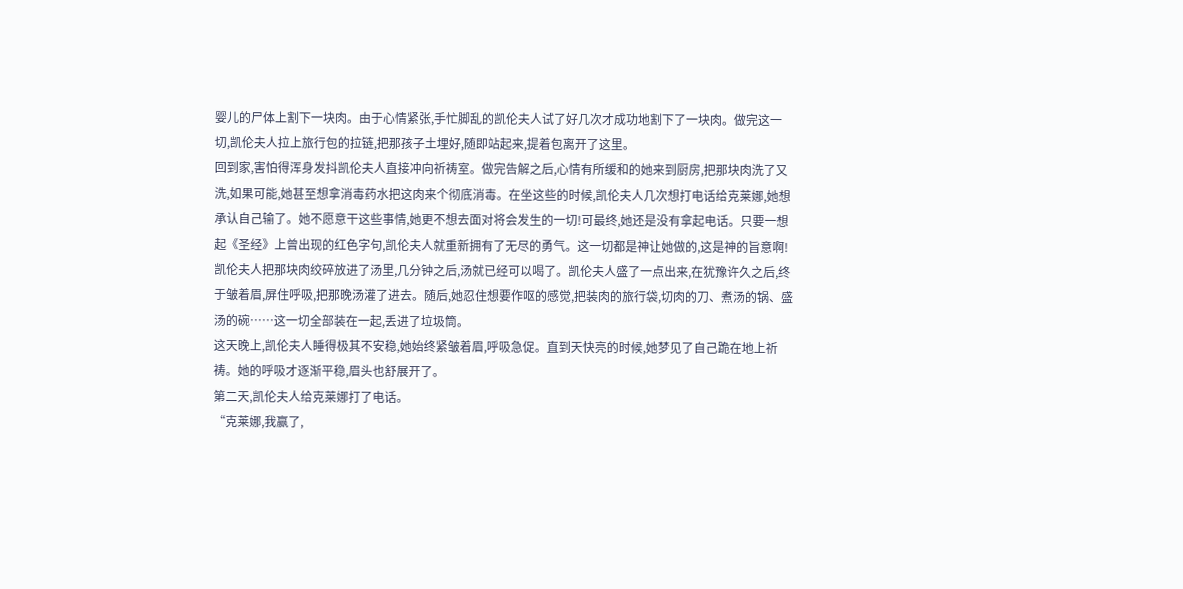婴儿的尸体上割下一块肉。由于心情紧张,手忙脚乱的凯伦夫人试了好几次才成功地割下了一块肉。做完这一切,凯伦夫人拉上旅行包的拉链,把那孩子土埋好,随即站起来,提着包离开了这里。
回到家,害怕得浑身发抖凯伦夫人直接冲向祈祷室。做完告解之后,心情有所缓和的她来到厨房,把那块肉洗了又洗,如果可能,她甚至想拿消毒药水把这肉来个彻底消毒。在坐这些的时候,凯伦夫人几次想打电话给克莱娜,她想承认自己输了。她不愿意干这些事情,她更不想去面对将会发生的一切!可最终,她还是没有拿起电话。只要一想起《圣经》上曾出现的红色字句,凯伦夫人就重新拥有了无尽的勇气。这一切都是神让她做的,这是神的旨意啊!
凯伦夫人把那块肉绞碎放进了汤里,几分钟之后,汤就已经可以喝了。凯伦夫人盛了一点出来,在犹豫许久之后,终于皱着眉,屏住呼吸,把那晚汤灌了进去。随后,她忍住想要作呕的感觉,把装肉的旅行袋,切肉的刀、煮汤的锅、盛汤的碗……这一切全部装在一起,丢进了垃圾筒。
这天晚上,凯伦夫人睡得极其不安稳,她始终紧皱着眉,呼吸急促。直到天快亮的时候,她梦见了自己跪在地上祈祷。她的呼吸才逐渐平稳,眉头也舒展开了。
第二天,凯伦夫人给克莱娜打了电话。
“克莱娜,我赢了,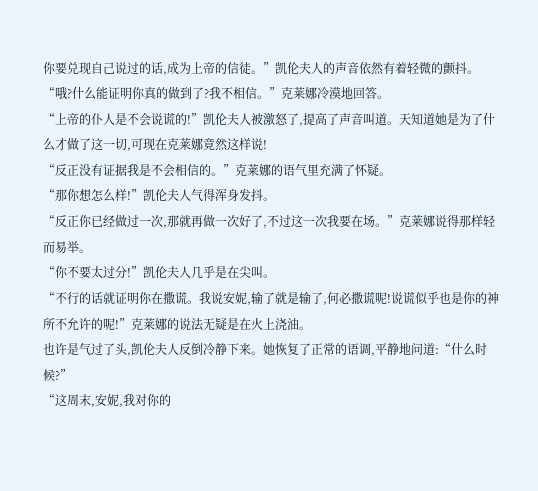你要兑现自己说过的话,成为上帝的信徒。”凯伦夫人的声音依然有着轻微的颤抖。
“哦?什么能证明你真的做到了?我不相信。”克莱娜冷漠地回答。
“上帝的仆人是不会说谎的!”凯伦夫人被激怒了,提高了声音叫道。天知道她是为了什么才做了这一切,可现在克莱娜竟然这样说!
“反正没有证据我是不会相信的。”克莱娜的语气里充满了怀疑。
“那你想怎么样!”凯伦夫人气得浑身发抖。
“反正你已经做过一次,那就再做一次好了,不过这一次我要在场。”克莱娜说得那样轻而易举。
“你不要太过分!”凯伦夫人几乎是在尖叫。
“不行的话就证明你在撒谎。我说安妮,输了就是输了,何必撒谎呢!说谎似乎也是你的神所不允许的呢!”克莱娜的说法无疑是在火上浇油。
也许是气过了头,凯伦夫人反倒冷静下来。她恢复了正常的语调,平静地问道:“什么时候?”
“这周末,安妮,我对你的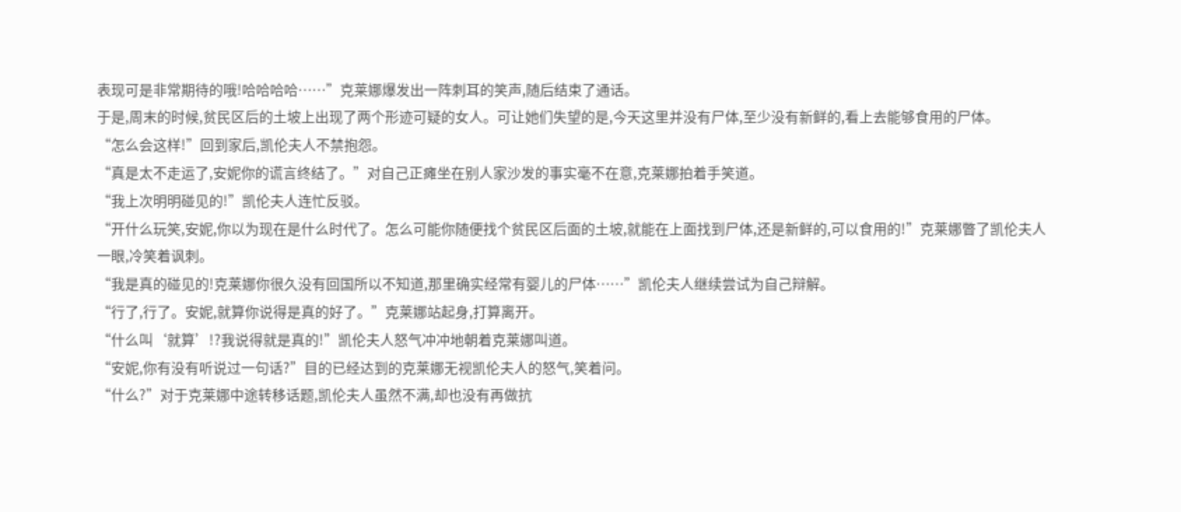表现可是非常期待的哦!哈哈哈哈……”克莱娜爆发出一阵刺耳的笑声,随后结束了通话。
于是,周末的时候,贫民区后的土坡上出现了两个形迹可疑的女人。可让她们失望的是,今天这里并没有尸体,至少没有新鲜的,看上去能够食用的尸体。
“怎么会这样!”回到家后,凯伦夫人不禁抱怨。
“真是太不走运了,安妮你的谎言终结了。”对自己正瘫坐在别人家沙发的事实毫不在意,克莱娜拍着手笑道。
“我上次明明碰见的!”凯伦夫人连忙反驳。
“开什么玩笑,安妮,你以为现在是什么时代了。怎么可能你随便找个贫民区后面的土坡,就能在上面找到尸体,还是新鲜的,可以食用的!”克莱娜瞥了凯伦夫人一眼,冷笑着讽刺。
“我是真的碰见的!克莱娜你很久没有回国所以不知道,那里确实经常有婴儿的尸体……”凯伦夫人继续尝试为自己辩解。
“行了,行了。安妮,就算你说得是真的好了。”克莱娜站起身,打算离开。
“什么叫‘就算’!?我说得就是真的!”凯伦夫人怒气冲冲地朝着克莱娜叫道。
“安妮,你有没有听说过一句话?”目的已经达到的克莱娜无视凯伦夫人的怒气,笑着问。
“什么?”对于克莱娜中途转移话题,凯伦夫人虽然不满,却也没有再做抗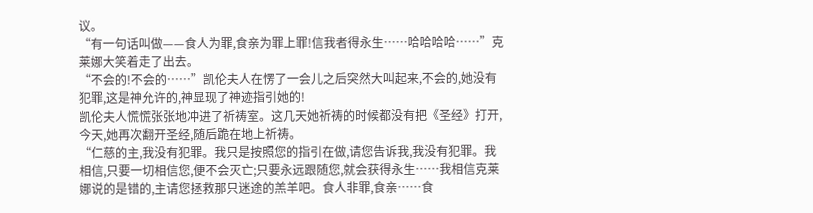议。
“有一句话叫做——食人为罪,食亲为罪上罪!信我者得永生……哈哈哈哈……”克莱娜大笑着走了出去。
“不会的!不会的……”凯伦夫人在愣了一会儿之后突然大叫起来,不会的,她没有犯罪,这是神允许的,神显现了神迹指引她的!
凯伦夫人慌慌张张地冲进了祈祷室。这几天她祈祷的时候都没有把《圣经》打开,今天,她再次翻开圣经,随后跪在地上祈祷。
“仁慈的主,我没有犯罪。我只是按照您的指引在做,请您告诉我,我没有犯罪。我相信,只要一切相信您,便不会灭亡;只要永远跟随您,就会获得永生……我相信克莱娜说的是错的,主请您拯救那只迷途的羔羊吧。食人非罪,食亲……食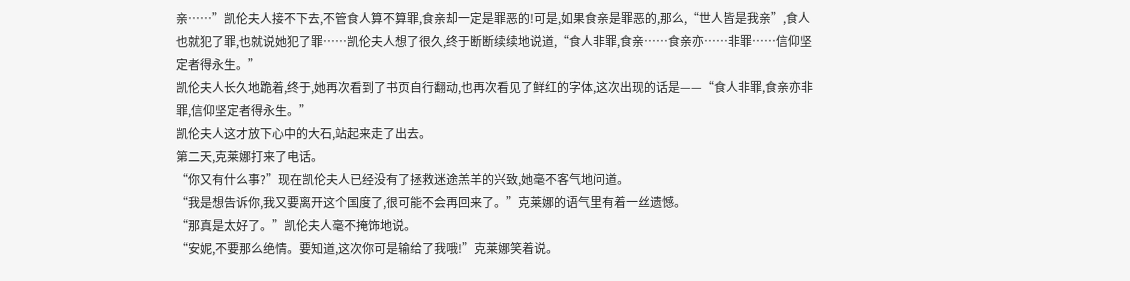亲……”凯伦夫人接不下去,不管食人算不算罪,食亲却一定是罪恶的!可是,如果食亲是罪恶的,那么,“世人皆是我亲”,食人也就犯了罪,也就说她犯了罪……凯伦夫人想了很久,终于断断续续地说道,“食人非罪,食亲……食亲亦……非罪……信仰坚定者得永生。”
凯伦夫人长久地跪着,终于,她再次看到了书页自行翻动,也再次看见了鲜红的字体,这次出现的话是——“食人非罪,食亲亦非罪,信仰坚定者得永生。”
凯伦夫人这才放下心中的大石,站起来走了出去。
第二天,克莱娜打来了电话。
“你又有什么事?”现在凯伦夫人已经没有了拯救迷途羔羊的兴致,她毫不客气地问道。
“我是想告诉你,我又要离开这个国度了,很可能不会再回来了。”克莱娜的语气里有着一丝遗憾。
“那真是太好了。”凯伦夫人毫不掩饰地说。
“安妮,不要那么绝情。要知道,这次你可是输给了我哦!”克莱娜笑着说。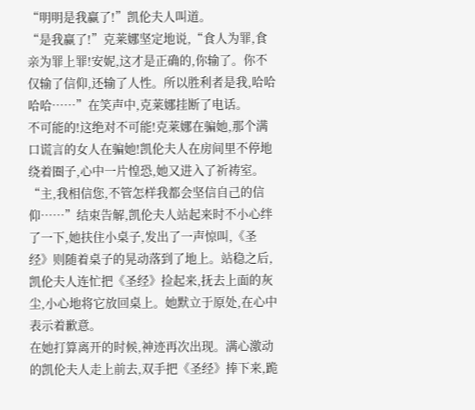“明明是我赢了!”凯伦夫人叫道。
“是我赢了!”克莱娜坚定地说,“食人为罪,食亲为罪上罪!安妮,这才是正确的,你输了。你不仅输了信仰,还输了人性。所以胜利者是我,哈哈哈哈……”在笑声中,克莱娜挂断了电话。
不可能的!这绝对不可能!克莱娜在骗她,那个满口谎言的女人在骗她!凯伦夫人在房间里不停地绕着圈子,心中一片惶恐,她又进入了祈祷室。
“主,我相信您,不管怎样我都会坚信自己的信仰……”结束告解,凯伦夫人站起来时不小心绊了一下,她扶住小桌子,发出了一声惊叫,《圣经》则随着桌子的晃动落到了地上。站稳之后,凯伦夫人连忙把《圣经》捡起来,抚去上面的灰尘,小心地将它放回桌上。她默立于原处,在心中表示着歉意。
在她打算离开的时候,神迹再次出现。满心激动的凯伦夫人走上前去,双手把《圣经》捧下来,跪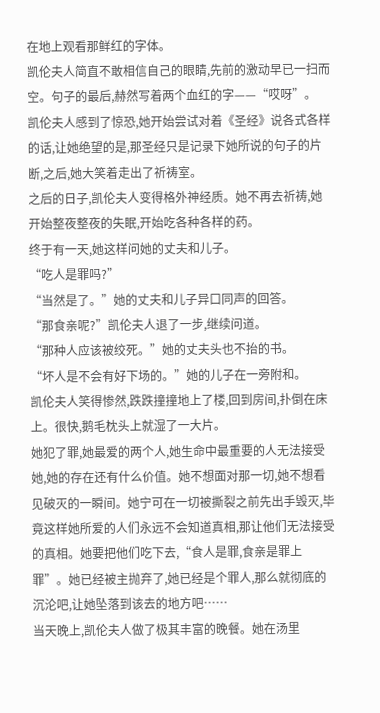在地上观看那鲜红的字体。
凯伦夫人简直不敢相信自己的眼睛,先前的激动早已一扫而空。句子的最后,赫然写着两个血红的字——“哎呀”。
凯伦夫人感到了惊恐,她开始尝试对着《圣经》说各式各样的话,让她绝望的是,那圣经只是记录下她所说的句子的片断,之后,她大笑着走出了祈祷室。
之后的日子,凯伦夫人变得格外神经质。她不再去祈祷,她开始整夜整夜的失眠,开始吃各种各样的药。
终于有一天,她这样问她的丈夫和儿子。
“吃人是罪吗?”
“当然是了。”她的丈夫和儿子异口同声的回答。
“那食亲呢?”凯伦夫人退了一步,继续问道。
“那种人应该被绞死。”她的丈夫头也不抬的书。
“坏人是不会有好下场的。”她的儿子在一旁附和。
凯伦夫人笑得惨然,跌跌撞撞地上了楼,回到房间,扑倒在床上。很快,鹅毛枕头上就湿了一大片。
她犯了罪,她最爱的两个人,她生命中最重要的人无法接受她,她的存在还有什么价值。她不想面对那一切,她不想看见破灭的一瞬间。她宁可在一切被撕裂之前先出手毁灭,毕竟这样她所爱的人们永远不会知道真相,那让他们无法接受的真相。她要把他们吃下去,“食人是罪,食亲是罪上罪”。她已经被主抛弃了,她已经是个罪人,那么就彻底的沉沦吧,让她坠落到该去的地方吧……
当天晚上,凯伦夫人做了极其丰富的晚餐。她在汤里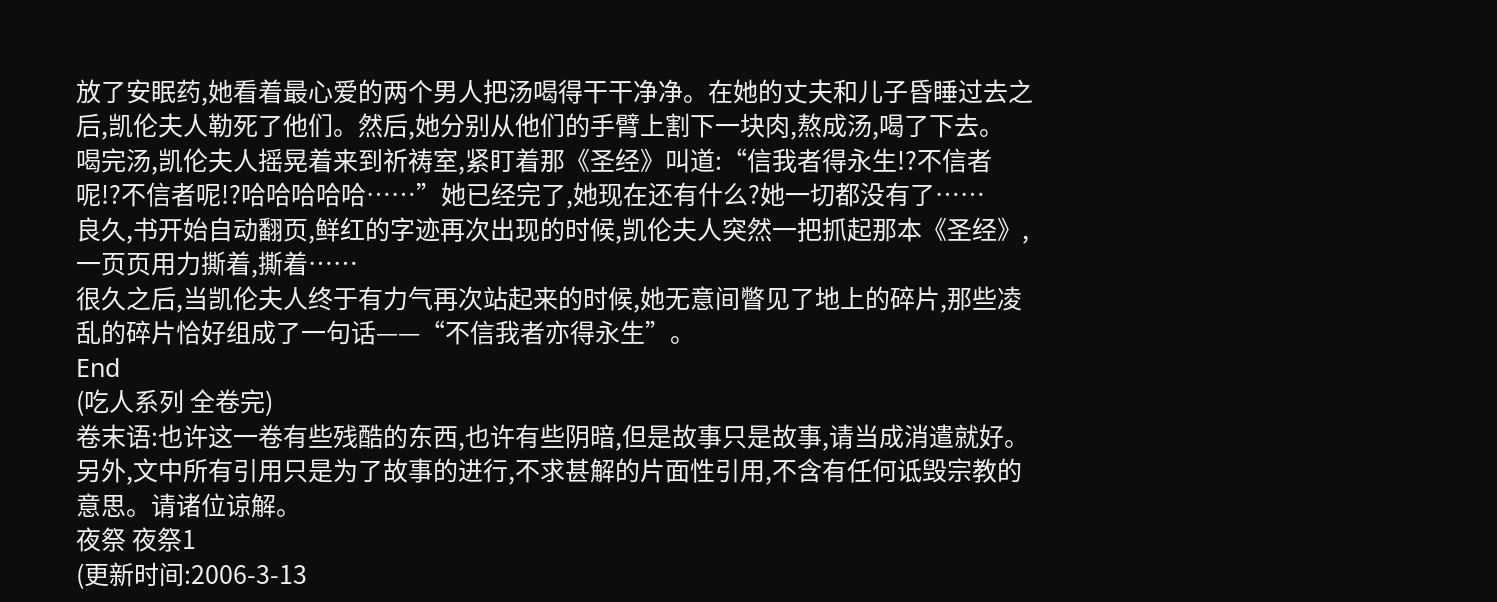放了安眠药,她看着最心爱的两个男人把汤喝得干干净净。在她的丈夫和儿子昏睡过去之后,凯伦夫人勒死了他们。然后,她分别从他们的手臂上割下一块肉,熬成汤,喝了下去。
喝完汤,凯伦夫人摇晃着来到祈祷室,紧盯着那《圣经》叫道:“信我者得永生!?不信者呢!?不信者呢!?哈哈哈哈哈……”她已经完了,她现在还有什么?她一切都没有了……
良久,书开始自动翻页,鲜红的字迹再次出现的时候,凯伦夫人突然一把抓起那本《圣经》,一页页用力撕着,撕着……
很久之后,当凯伦夫人终于有力气再次站起来的时候,她无意间瞥见了地上的碎片,那些凌乱的碎片恰好组成了一句话——“不信我者亦得永生”。
End
(吃人系列 全卷完)
卷末语:也许这一卷有些残酷的东西,也许有些阴暗,但是故事只是故事,请当成消遣就好。
另外,文中所有引用只是为了故事的进行,不求甚解的片面性引用,不含有任何诋毁宗教的意思。请诸位谅解。
夜祭 夜祭1
(更新时间:2006-3-13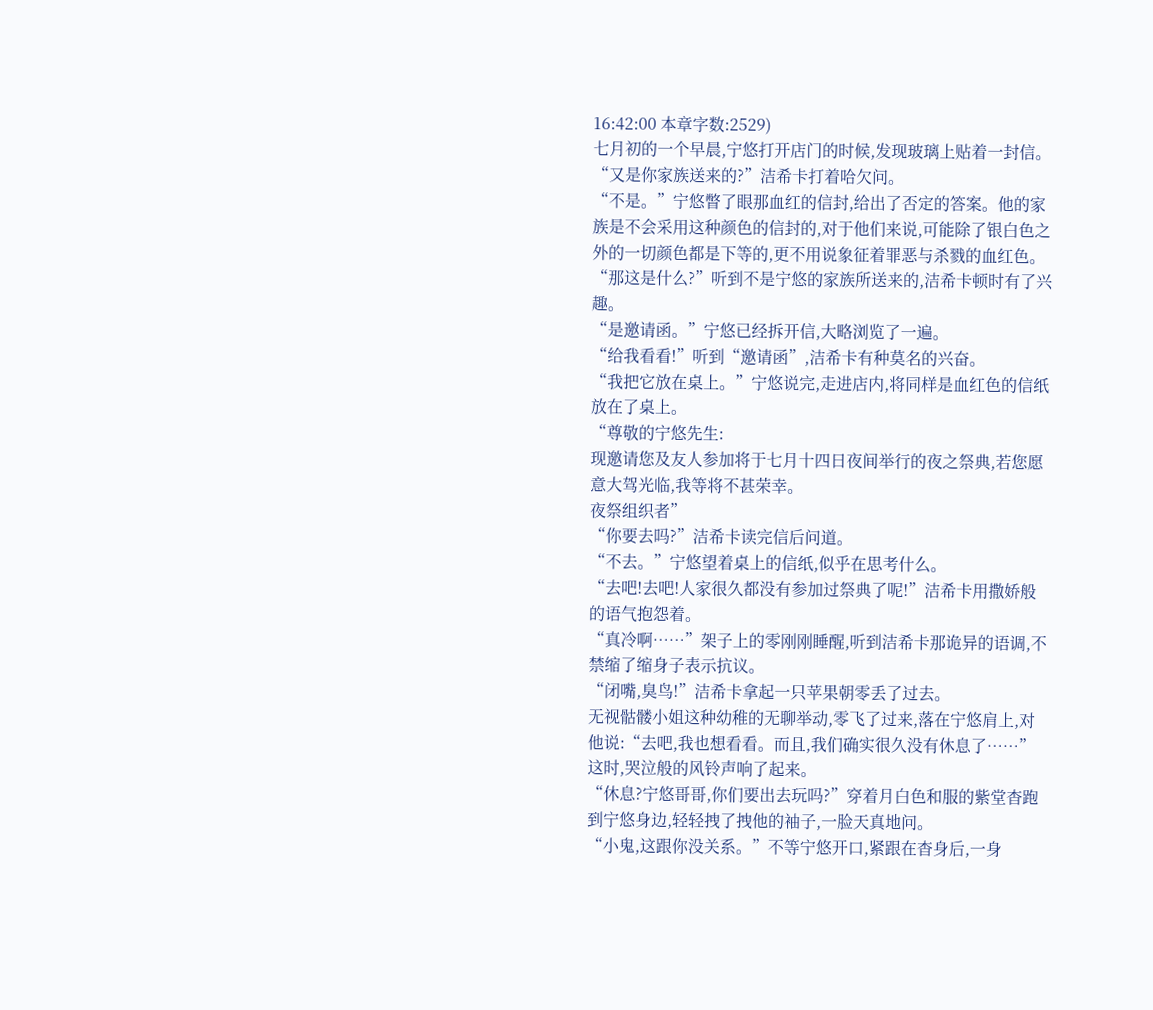16:42:00 本章字数:2529)
七月初的一个早晨,宁悠打开店门的时候,发现玻璃上贴着一封信。
“又是你家族送来的?”洁希卡打着哈欠问。
“不是。”宁悠瞥了眼那血红的信封,给出了否定的答案。他的家族是不会采用这种颜色的信封的,对于他们来说,可能除了银白色之外的一切颜色都是下等的,更不用说象征着罪恶与杀戮的血红色。
“那这是什么?”听到不是宁悠的家族所送来的,洁希卡顿时有了兴趣。
“是邀请函。”宁悠已经拆开信,大略浏览了一遍。
“给我看看!”听到“邀请函”,洁希卡有种莫名的兴奋。
“我把它放在桌上。”宁悠说完,走进店内,将同样是血红色的信纸放在了桌上。
“尊敬的宁悠先生:
现邀请您及友人参加将于七月十四日夜间举行的夜之祭典,若您愿意大驾光临,我等将不甚荣幸。
夜祭组织者”
“你要去吗?”洁希卡读完信后问道。
“不去。”宁悠望着桌上的信纸,似乎在思考什么。
“去吧!去吧!人家很久都没有参加过祭典了呢!”洁希卡用撒娇般的语气抱怨着。
“真冷啊……”架子上的零刚刚睡醒,听到洁希卡那诡异的语调,不禁缩了缩身子表示抗议。
“闭嘴,臭鸟!”洁希卡拿起一只苹果朝零丢了过去。
无视骷髅小姐这种幼稚的无聊举动,零飞了过来,落在宁悠肩上,对他说:“去吧,我也想看看。而且,我们确实很久没有休息了……”
这时,哭泣般的风铃声响了起来。
“休息?宁悠哥哥,你们要出去玩吗?”穿着月白色和服的紫堂杳跑到宁悠身边,轻轻拽了拽他的袖子,一脸天真地问。
“小鬼,这跟你没关系。”不等宁悠开口,紧跟在杳身后,一身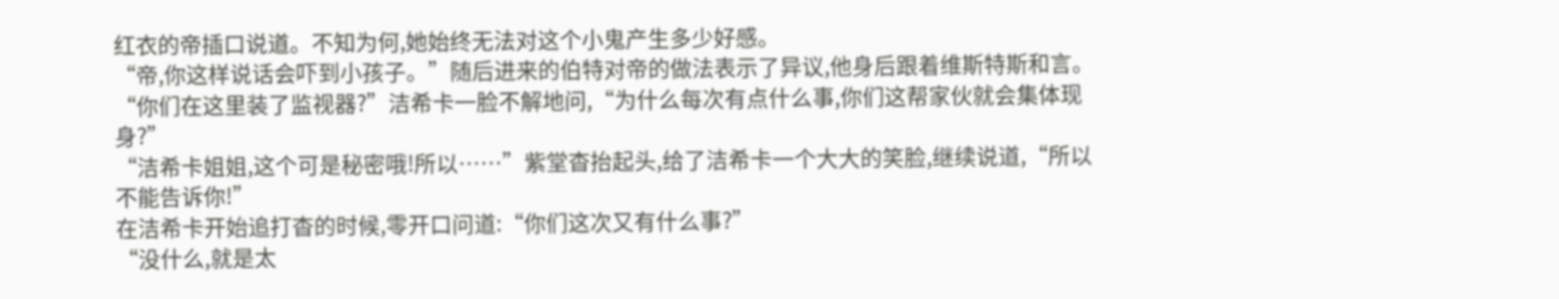红衣的帝插口说道。不知为何,她始终无法对这个小鬼产生多少好感。
“帝,你这样说话会吓到小孩子。”随后进来的伯特对帝的做法表示了异议,他身后跟着维斯特斯和言。
“你们在这里装了监视器?”洁希卡一脸不解地问,“为什么每次有点什么事,你们这帮家伙就会集体现身?”
“洁希卡姐姐,这个可是秘密哦!所以……”紫堂杳抬起头,给了洁希卡一个大大的笑脸,继续说道,“所以不能告诉你!”
在洁希卡开始追打杳的时候,零开口问道:“你们这次又有什么事?”
“没什么,就是太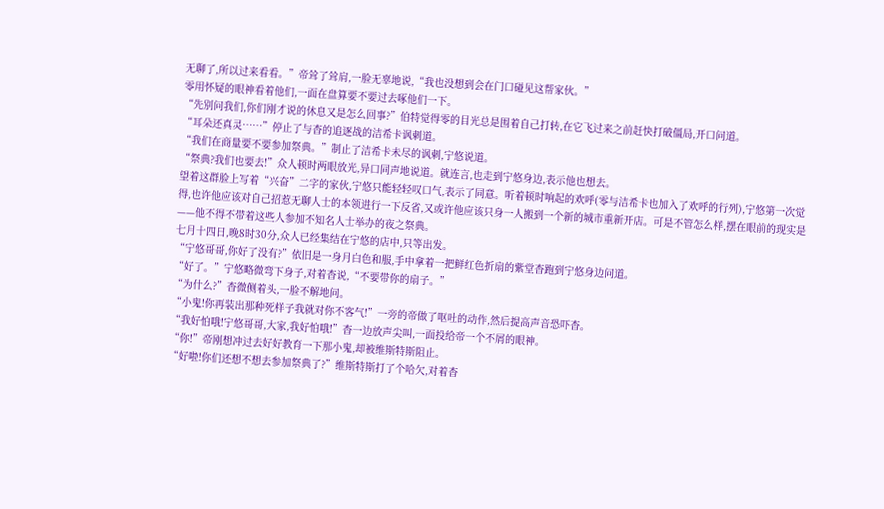无聊了,所以过来看看。”帝耸了耸肩,一脸无辜地说,“我也没想到会在门口碰见这帮家伙。”
零用怀疑的眼神看着他们,一面在盘算要不要过去啄他们一下。
“先别问我们,你们刚才说的休息又是怎么回事?”伯特觉得零的目光总是围着自己打转,在它飞过来之前赶快打破僵局,开口问道。
“耳朵还真灵……”停止了与杳的追逐战的洁希卡讽刺道。
“我们在商量要不要参加祭典。”制止了洁希卡未尽的讽刺,宁悠说道。
“祭典?我们也要去!”众人顿时两眼放光,异口同声地说道。就连言,也走到宁悠身边,表示他也想去。
望着这群脸上写着“兴奋”二字的家伙,宁悠只能轻轻叹口气,表示了同意。听着顿时响起的欢呼(零与洁希卡也加入了欢呼的行列),宁悠第一次觉得,也许他应该对自己招惹无聊人士的本领进行一下反省,又或许他应该只身一人搬到一个新的城市重新开店。可是不管怎么样,摆在眼前的现实是——他不得不带着这些人参加不知名人士举办的夜之祭典。
七月十四日,晚8时30分,众人已经集结在宁悠的店中,只等出发。
“宁悠哥哥,你好了没有?”依旧是一身月白色和服,手中拿着一把鲜红色折扇的紫堂杳跑到宁悠身边问道。
“好了。”宁悠略微弯下身子,对着杳说,“不要带你的扇子。”
“为什么?”杳微侧着头,一脸不解地问。
“小鬼!你再装出那种死样子我就对你不客气!”一旁的帝做了呕吐的动作,然后提高声音恐吓杳。
“我好怕哦!宁悠哥哥,大家,我好怕哦!”杳一边放声尖叫,一面投给帝一个不屑的眼神。
“你!”帝刚想冲过去好好教育一下那小鬼,却被维斯特斯阻止。
“好啦!你们还想不想去参加祭典了?”维斯特斯打了个哈欠,对着杳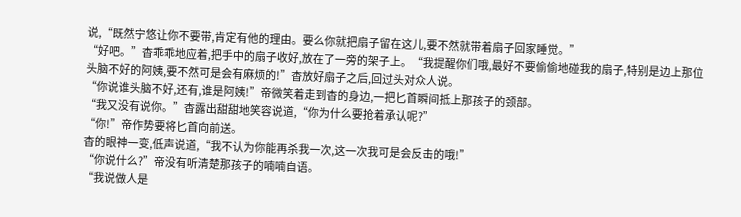说,“既然宁悠让你不要带,肯定有他的理由。要么你就把扇子留在这儿,要不然就带着扇子回家睡觉。”
“好吧。”杳乖乖地应着,把手中的扇子收好,放在了一旁的架子上。“我提醒你们哦,最好不要偷偷地碰我的扇子,特别是边上那位头脑不好的阿姨,要不然可是会有麻烦的!”杳放好扇子之后,回过头对众人说。
“你说谁头脑不好,还有,谁是阿姨!”帝微笑着走到杳的身边,一把匕首瞬间抵上那孩子的颈部。
“我又没有说你。”杳露出甜甜地笑容说道,“你为什么要抢着承认呢?”
“你!”帝作势要将匕首向前送。
杳的眼神一变,低声说道,“我不认为你能再杀我一次,这一次我可是会反击的哦!”
“你说什么?”帝没有听清楚那孩子的喃喃自语。
“我说做人是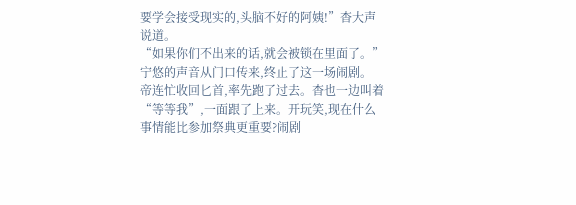要学会接受现实的,头脑不好的阿姨!”杳大声说道。
“如果你们不出来的话,就会被锁在里面了。”宁悠的声音从门口传来,终止了这一场闹剧。
帝连忙收回匕首,率先跑了过去。杳也一边叫着“等等我”,一面跟了上来。开玩笑,现在什么事情能比参加祭典更重要?闹剧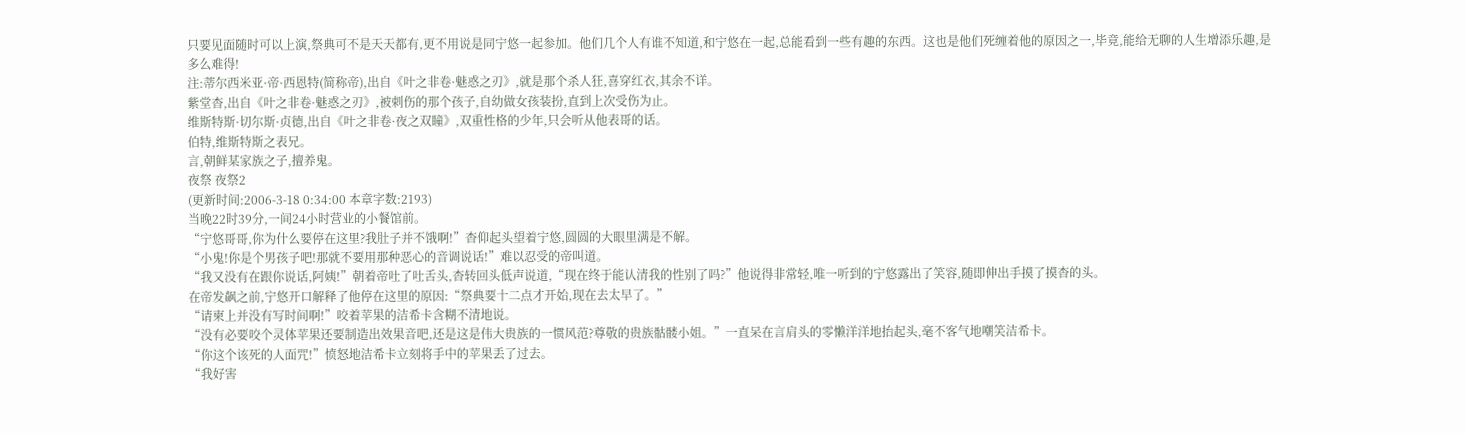只要见面随时可以上演,祭典可不是天天都有,更不用说是同宁悠一起参加。他们几个人有谁不知道,和宁悠在一起,总能看到一些有趣的东西。这也是他们死缠着他的原因之一,毕竟,能给无聊的人生增添乐趣,是多么难得!
注:蒂尔西米亚·帝·西恩特(简称帝),出自《叶之非卷·魅惑之刃》,就是那个杀人狂,喜穿红衣,其余不详。
紫堂杳,出自《叶之非卷·魅惑之刃》,被刺伤的那个孩子,自幼做女孩装扮,直到上次受伤为止。
维斯特斯·切尔斯·贞德,出自《叶之非卷·夜之双瞳》,双重性格的少年,只会听从他表哥的话。
伯特,维斯特斯之表兄。
言,朝鲜某家族之子,擅养鬼。
夜祭 夜祭2
(更新时间:2006-3-18 0:34:00 本章字数:2193)
当晚22时39分,一间24小时营业的小餐馆前。
“宁悠哥哥,你为什么要停在这里?我肚子并不饿啊!”杳仰起头望着宁悠,圆圆的大眼里满是不解。
“小鬼!你是个男孩子吧!那就不要用那种恶心的音调说话!”难以忍受的帝叫道。
“我又没有在跟你说话,阿姨!”朝着帝吐了吐舌头,杳转回头低声说道,“现在终于能认清我的性别了吗?”他说得非常轻,唯一听到的宁悠露出了笑容,随即伸出手摸了摸杳的头。
在帝发飙之前,宁悠开口解释了他停在这里的原因:“祭典要十二点才开始,现在去太早了。”
“请柬上并没有写时间啊!”咬着苹果的洁希卡含糊不清地说。
“没有必要咬个灵体苹果还要制造出效果音吧,还是这是伟大贵族的一惯风范?尊敬的贵族骷髅小姐。”一直呆在言肩头的零懒洋洋地抬起头,毫不客气地嘲笑洁希卡。
“你这个该死的人面咒!”愤怒地洁希卡立刻将手中的苹果丢了过去。
“我好害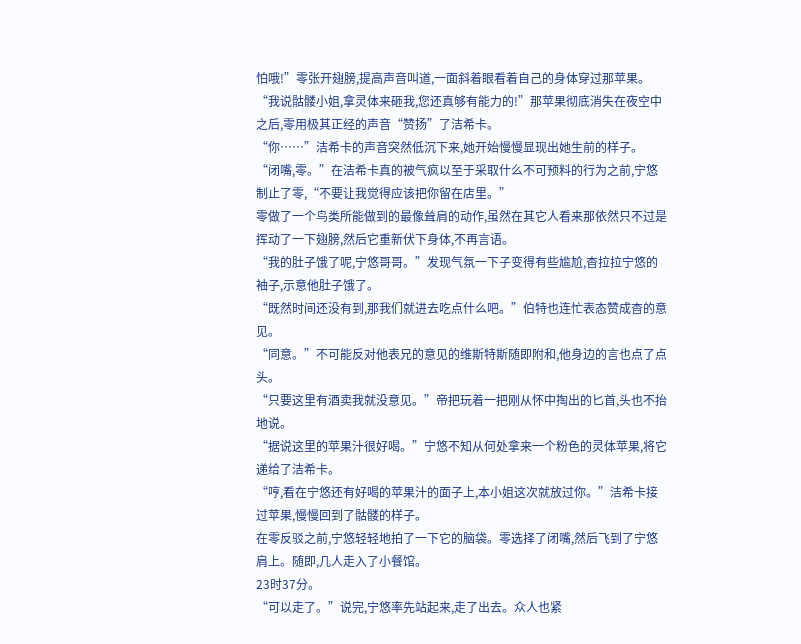怕哦!”零张开翅膀,提高声音叫道,一面斜着眼看着自己的身体穿过那苹果。“我说骷髅小姐,拿灵体来砸我,您还真够有能力的!”那苹果彻底消失在夜空中之后,零用极其正经的声音“赞扬”了洁希卡。
“你……”洁希卡的声音突然低沉下来,她开始慢慢显现出她生前的样子。
“闭嘴,零。”在洁希卡真的被气疯以至于采取什么不可预料的行为之前,宁悠制止了零,“不要让我觉得应该把你留在店里。”
零做了一个鸟类所能做到的最像耸肩的动作,虽然在其它人看来那依然只不过是挥动了一下翅膀,然后它重新伏下身体,不再言语。
“我的肚子饿了呢,宁悠哥哥。”发现气氛一下子变得有些尴尬,杳拉拉宁悠的袖子,示意他肚子饿了。
“既然时间还没有到,那我们就进去吃点什么吧。”伯特也连忙表态赞成杳的意见。
“同意。”不可能反对他表兄的意见的维斯特斯随即附和,他身边的言也点了点头。
“只要这里有酒卖我就没意见。”帝把玩着一把刚从怀中掏出的匕首,头也不抬地说。
“据说这里的苹果汁很好喝。”宁悠不知从何处拿来一个粉色的灵体苹果,将它递给了洁希卡。
“哼,看在宁悠还有好喝的苹果汁的面子上,本小姐这次就放过你。”洁希卡接过苹果,慢慢回到了骷髅的样子。
在零反驳之前,宁悠轻轻地拍了一下它的脑袋。零选择了闭嘴,然后飞到了宁悠肩上。随即,几人走入了小餐馆。
23时37分。
“可以走了。”说完,宁悠率先站起来,走了出去。众人也紧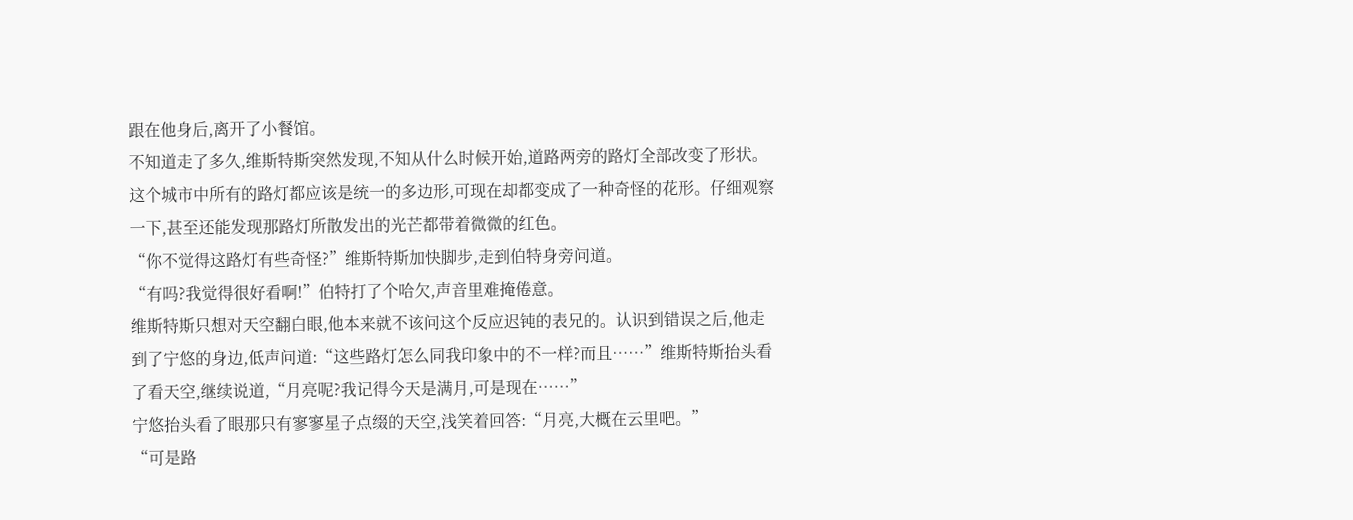跟在他身后,离开了小餐馆。
不知道走了多久,维斯特斯突然发现,不知从什么时候开始,道路两旁的路灯全部改变了形状。这个城市中所有的路灯都应该是统一的多边形,可现在却都变成了一种奇怪的花形。仔细观察一下,甚至还能发现那路灯所散发出的光芒都带着微微的红色。
“你不觉得这路灯有些奇怪?”维斯特斯加快脚步,走到伯特身旁问道。
“有吗?我觉得很好看啊!”伯特打了个哈欠,声音里难掩倦意。
维斯特斯只想对天空翻白眼,他本来就不该问这个反应迟钝的表兄的。认识到错误之后,他走到了宁悠的身边,低声问道:“这些路灯怎么同我印象中的不一样?而且……”维斯特斯抬头看了看天空,继续说道,“月亮呢?我记得今天是满月,可是现在……”
宁悠抬头看了眼那只有寥寥星子点缀的天空,浅笑着回答:“月亮,大概在云里吧。”
“可是路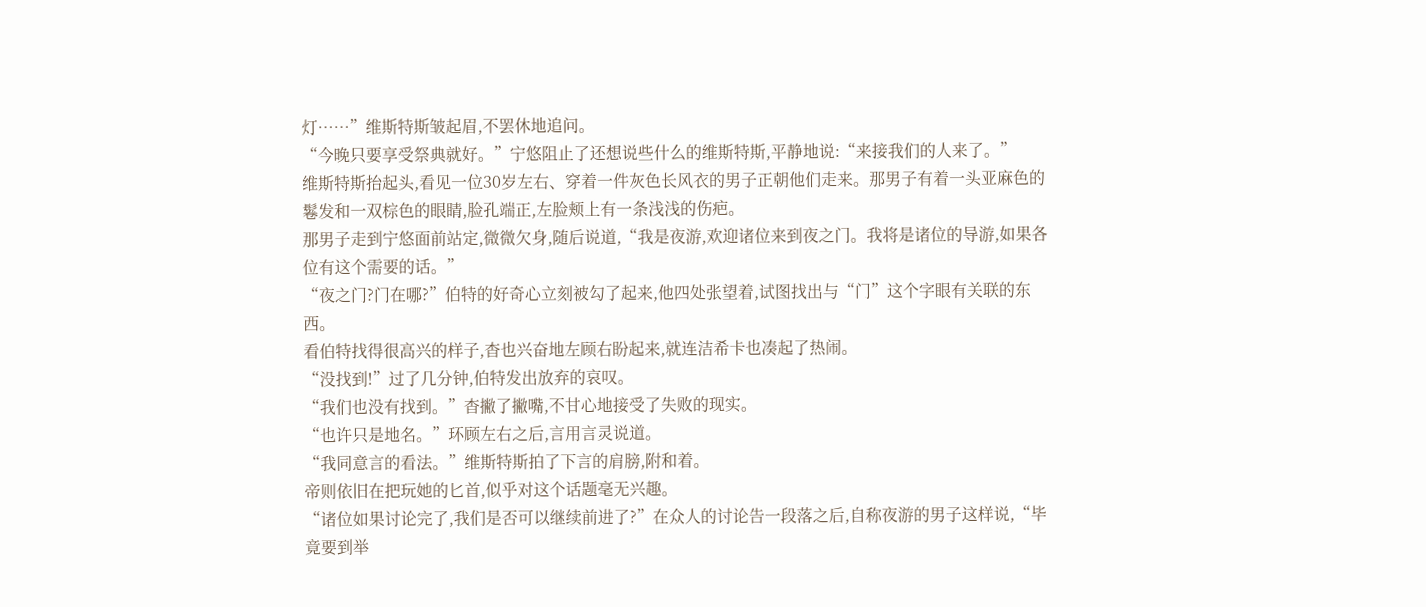灯……”维斯特斯皱起眉,不罢休地追问。
“今晚只要享受祭典就好。”宁悠阻止了还想说些什么的维斯特斯,平静地说:“来接我们的人来了。”
维斯特斯抬起头,看见一位30岁左右、穿着一件灰色长风衣的男子正朝他们走来。那男子有着一头亚麻色的鬈发和一双棕色的眼睛,脸孔端正,左脸颊上有一条浅浅的伤疤。
那男子走到宁悠面前站定,微微欠身,随后说道,“我是夜游,欢迎诸位来到夜之门。我将是诸位的导游,如果各位有这个需要的话。”
“夜之门?门在哪?”伯特的好奇心立刻被勾了起来,他四处张望着,试图找出与“门”这个字眼有关联的东西。
看伯特找得很高兴的样子,杳也兴奋地左顾右盼起来,就连洁希卡也凑起了热闹。
“没找到!”过了几分钟,伯特发出放弃的哀叹。
“我们也没有找到。”杳撇了撇嘴,不甘心地接受了失败的现实。
“也许只是地名。”环顾左右之后,言用言灵说道。
“我同意言的看法。”维斯特斯拍了下言的肩膀,附和着。
帝则依旧在把玩她的匕首,似乎对这个话题毫无兴趣。
“诸位如果讨论完了,我们是否可以继续前进了?”在众人的讨论告一段落之后,自称夜游的男子这样说,“毕竟要到举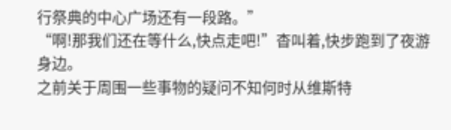行祭典的中心广场还有一段路。”
“啊!那我们还在等什么,快点走吧!”杳叫着,快步跑到了夜游身边。
之前关于周围一些事物的疑问不知何时从维斯特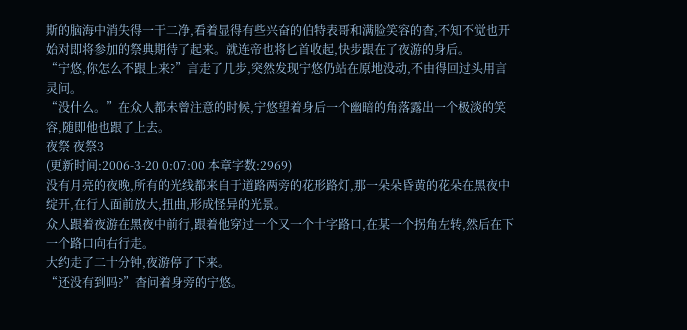斯的脑海中消失得一干二净,看着显得有些兴奋的伯特表哥和满脸笑容的杳,不知不觉也开始对即将参加的祭典期待了起来。就连帝也将匕首收起,快步跟在了夜游的身后。
“宁悠,你怎么不跟上来?”言走了几步,突然发现宁悠仍站在原地没动,不由得回过头用言灵问。
“没什么。”在众人都未曾注意的时候,宁悠望着身后一个幽暗的角落露出一个极淡的笑容,随即他也跟了上去。
夜祭 夜祭3
(更新时间:2006-3-20 0:07:00 本章字数:2969)
没有月亮的夜晚,所有的光线都来自于道路两旁的花形路灯,那一朵朵昏黄的花朵在黑夜中绽开,在行人面前放大,扭曲,形成怪异的光景。
众人跟着夜游在黑夜中前行,跟着他穿过一个又一个十字路口,在某一个拐角左转,然后在下一个路口向右行走。
大约走了二十分钟,夜游停了下来。
“还没有到吗?”杳问着身旁的宁悠。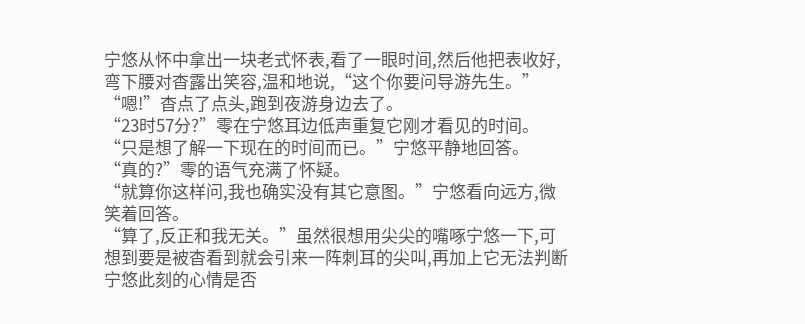宁悠从怀中拿出一块老式怀表,看了一眼时间,然后他把表收好,弯下腰对杳露出笑容,温和地说,“这个你要问导游先生。”
“嗯!”杳点了点头,跑到夜游身边去了。
“23时57分?”零在宁悠耳边低声重复它刚才看见的时间。
“只是想了解一下现在的时间而已。”宁悠平静地回答。
“真的?”零的语气充满了怀疑。
“就算你这样问,我也确实没有其它意图。”宁悠看向远方,微笑着回答。
“算了,反正和我无关。”虽然很想用尖尖的嘴啄宁悠一下,可想到要是被杳看到就会引来一阵刺耳的尖叫,再加上它无法判断宁悠此刻的心情是否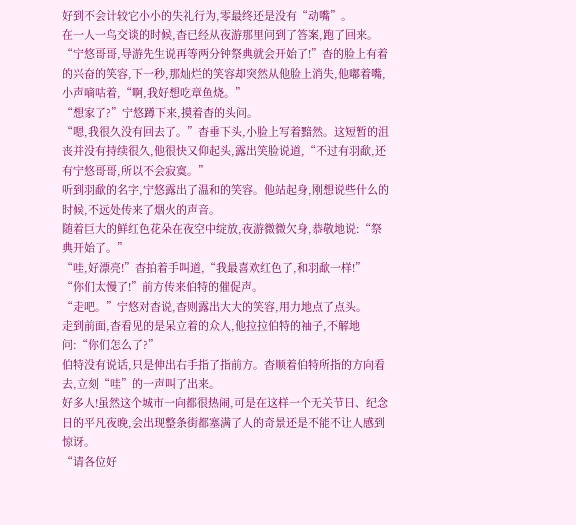好到不会计较它小小的失礼行为,零最终还是没有“动嘴”。
在一人一鸟交谈的时候,杳已经从夜游那里问到了答案,跑了回来。
“宁悠哥哥,导游先生说再等两分钟祭典就会开始了!”杳的脸上有着的兴奋的笑容,下一秒,那灿烂的笑容却突然从他脸上消失,他嘟着嘴,小声嘀咕着,“啊,我好想吃章鱼烧。”
“想家了?”宁悠蹲下来,摸着杳的头问。
“嗯,我很久没有回去了。”杳垂下头,小脸上写着黯然。这短暂的沮丧并没有持续很久,他很快又仰起头,露出笑脸说道,“不过有羽歃,还有宁悠哥哥,所以不会寂寞。”
听到羽歃的名字,宁悠露出了温和的笑容。他站起身,刚想说些什么的时候,不远处传来了烟火的声音。
随着巨大的鲜红色花朵在夜空中绽放,夜游微微欠身,恭敬地说:“祭典开始了。”
“哇,好漂亮!”杳拍着手叫道,“我最喜欢红色了,和羽歃一样!”
“你们太慢了!”前方传来伯特的催促声。
“走吧。”宁悠对杳说,杳则露出大大的笑容,用力地点了点头。
走到前面,杳看见的是呆立着的众人,他拉拉伯特的袖子,不解地问:“你们怎么了?”
伯特没有说话,只是伸出右手指了指前方。杳顺着伯特所指的方向看去,立刻“哇”的一声叫了出来。
好多人!虽然这个城市一向都很热闹,可是在这样一个无关节日、纪念日的平凡夜晚,会出现整条街都塞满了人的奇景还是不能不让人感到惊讶。
“请各位好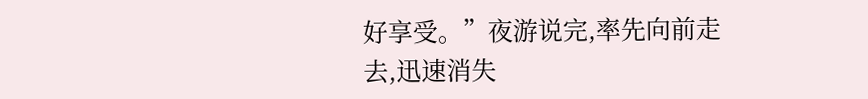好享受。”夜游说完,率先向前走去,迅速消失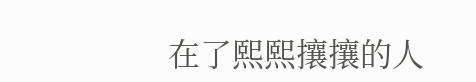在了熙熙攘攘的人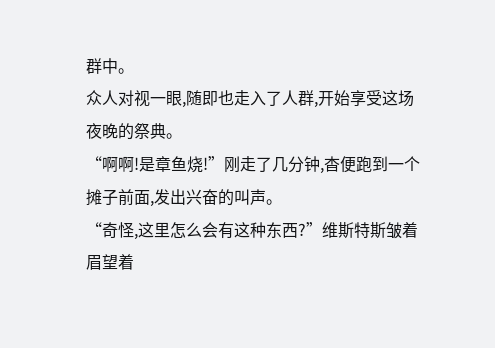群中。
众人对视一眼,随即也走入了人群,开始享受这场夜晚的祭典。
“啊啊!是章鱼烧!”刚走了几分钟,杳便跑到一个摊子前面,发出兴奋的叫声。
“奇怪,这里怎么会有这种东西?”维斯特斯皱着眉望着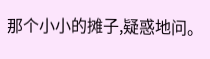那个小小的摊子,疑惑地问。